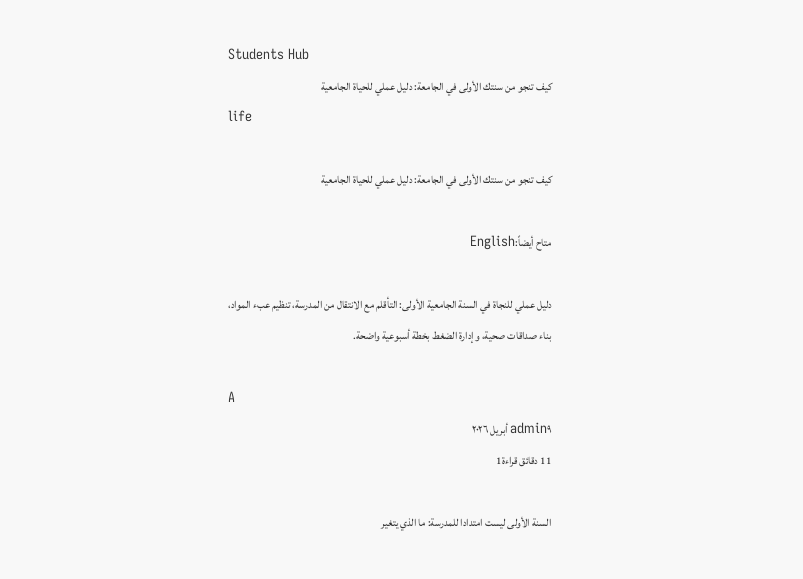Students Hub
كيف تنجو من سنتك الأولى في الجامعة: دليل عملي للحياة الجامعية
life

كيف تنجو من سنتك الأولى في الجامعة: دليل عملي للحياة الجامعية

متاح أيضاً:English

دليل عملي للنجاة في السنة الجامعية الأولى: التأقلم مع الانتقال من المدرسة، تنظيم عبء المواد، بناء صداقات صحية، وإدارة الضغط بخطة أسبوعية واضحة.

A
admin٩ أبريل ٢٠٢٦
11 دقائق قراءة1

السنة الأولى ليست امتدادا للمدرسة: ما الذي يتغير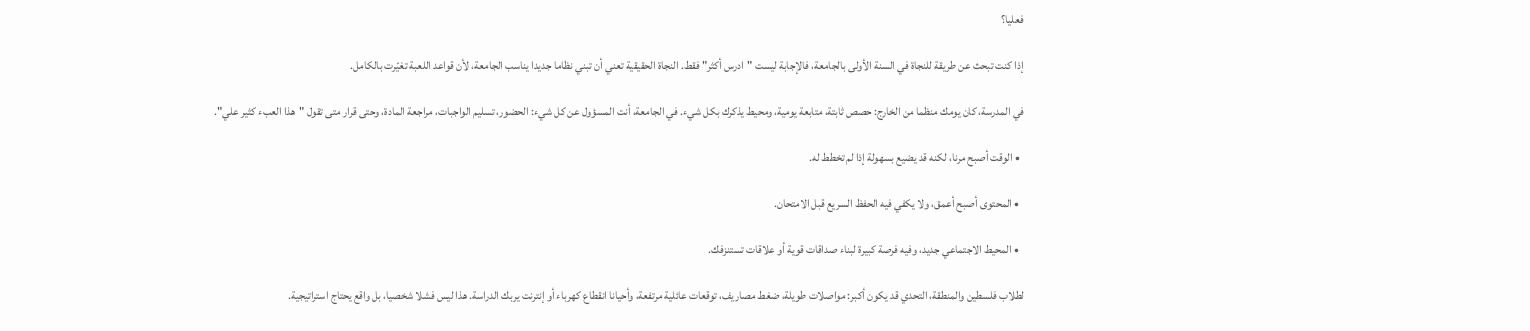فعليا؟

إذا كنت تبحث عن طريقة للنجاة في السنة الأولى بالجامعة، فالإجابة ليست "ادرس أكثر" فقط. النجاة الحقيقية تعني أن تبني نظاما جديدا يناسب الجامعة، لأن قواعد اللعبة تغيّرت بالكامل.

في المدرسة، كان يومك منظما من الخارج: حصص ثابتة، متابعة يومية، ومحيط يذكرك بكل شيء. في الجامعة، أنت المسؤول عن كل شيء: الحضور، تسليم الواجبات، مراجعة المادة، وحتى قرار متى تقول "هذا العبء كثير علي".

  • الوقت أصبح مرنا، لكنه قد يضيع بسهولة إذا لم تخطط له.

  • المحتوى أصبح أعمق، ولا يكفي فيه الحفظ السريع قبل الامتحان.

  • المحيط الاجتماعي جديد، وفيه فرصة كبيرة لبناء صداقات قوية أو علاقات تستنزفك.

لطلاب فلسطين والمنطقة، التحدي قد يكون أكبر: مواصلات طويلة، ضغط مصاريف، توقعات عائلية مرتفعة، وأحيانا انقطاع كهرباء أو إنترنت يربك الدراسة. هذا ليس فشلا شخصيا، بل واقع يحتاج استراتيجية.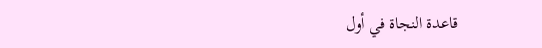قاعدة النجاة في أول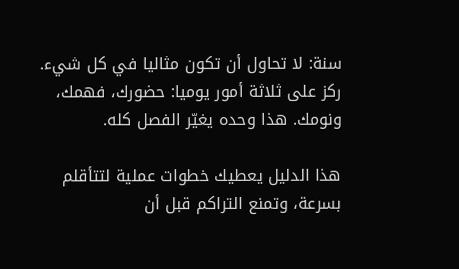سنة: لا تحاول أن تكون مثاليا في كل شيء. ركز على ثلاثة أمور يوميا: حضورك، فهمك، ونومك. هذا وحده يغيّر الفصل كله.

هذا الدليل يعطيك خطوات عملية لتتأقلم بسرعة، وتمنع التراكم قبل أن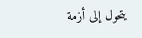يتحول إلى أزمة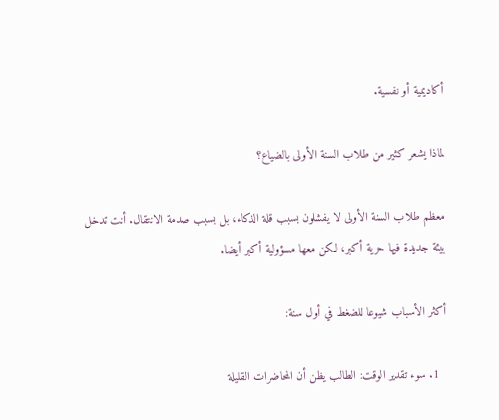أكاديمية أو نفسية.

لماذا يشعر كثير من طلاب السنة الأولى بالضياع؟

معظم طلاب السنة الأولى لا يفشلون بسبب قلة الذكاء، بل بسبب صدمة الانتقال. أنت تدخل بيئة جديدة فيها حرية أكبر، لكن معها مسؤولية أكبر أيضا.

أكثر الأسباب شيوعا للضغط في أول سنة:

  1. سوء تقدير الوقت: الطالب يظن أن المحاضرات القليلة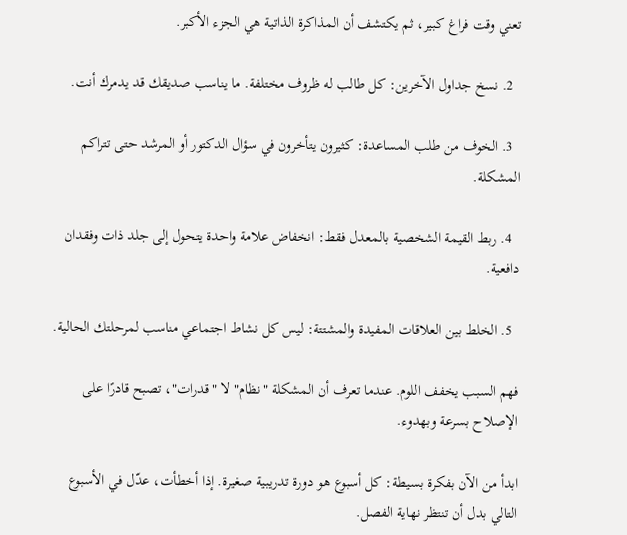تعني وقت فراغ كبير، ثم يكتشف أن المذاكرة الذاتية هي الجزء الأكبر.

  2. نسخ جداول الآخرين: كل طالب له ظروف مختلفة. ما يناسب صديقك قد يدمرك أنت.

  3. الخوف من طلب المساعدة: كثيرون يتأخرون في سؤال الدكتور أو المرشد حتى تتراكم المشكلة.

  4. ربط القيمة الشخصية بالمعدل فقط: انخفاض علامة واحدة يتحول إلى جلد ذات وفقدان دافعية.

  5. الخلط بين العلاقات المفيدة والمشتتة: ليس كل نشاط اجتماعي مناسب لمرحلتك الحالية.

فهم السبب يخفف اللوم. عندما تعرف أن المشكلة "نظام" لا "قدرات"، تصبح قادرًا على الإصلاح بسرعة وبهدوء.

ابدأ من الآن بفكرة بسيطة: كل أسبوع هو دورة تدريبية صغيرة. إذا أخطأت، عدّل في الأسبوع التالي بدل أن تنتظر نهاية الفصل.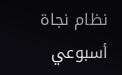نظام نجاة أسبوعي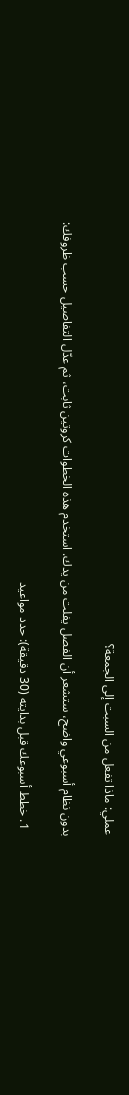عملي: ماذا تفعل من السبت إلى الجمعة؟

بدون نظام أسبوعي واضح، ستشعر أن الفصل يفلت من يدك. استخدم هذه الخطوات كروتين ثابت، ثم عدّل التفاصيل حسب ظروفك:

  1. خطط أسبوعك قبل بدايته (30 دقيقة): حدد مواعيد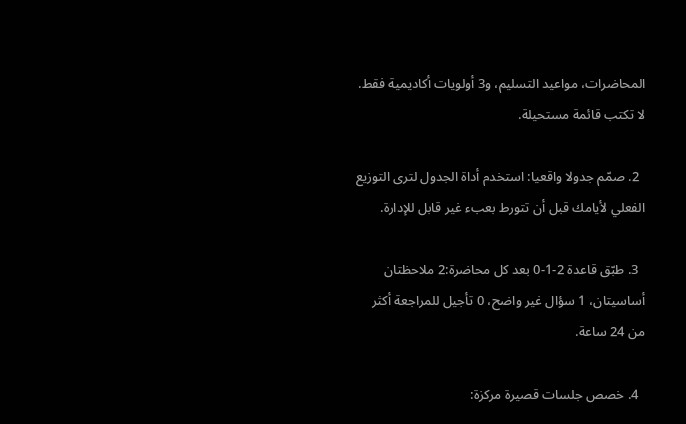المحاضرات، مواعيد التسليم، و3 أولويات أكاديمية فقط. لا تكتب قائمة مستحيلة.

  2. صمّم جدولا واقعيا: استخدم أداة الجدول لترى التوزيع الفعلي لأيامك قبل أن تتورط بعبء غير قابل للإدارة.

  3. طبّق قاعدة 2-1-0 بعد كل محاضرة:2 ملاحظتان أساسيتان، 1 سؤال غير واضح، 0 تأجيل للمراجعة أكثر من 24 ساعة.

  4. خصص جلسات قصيرة مركزة: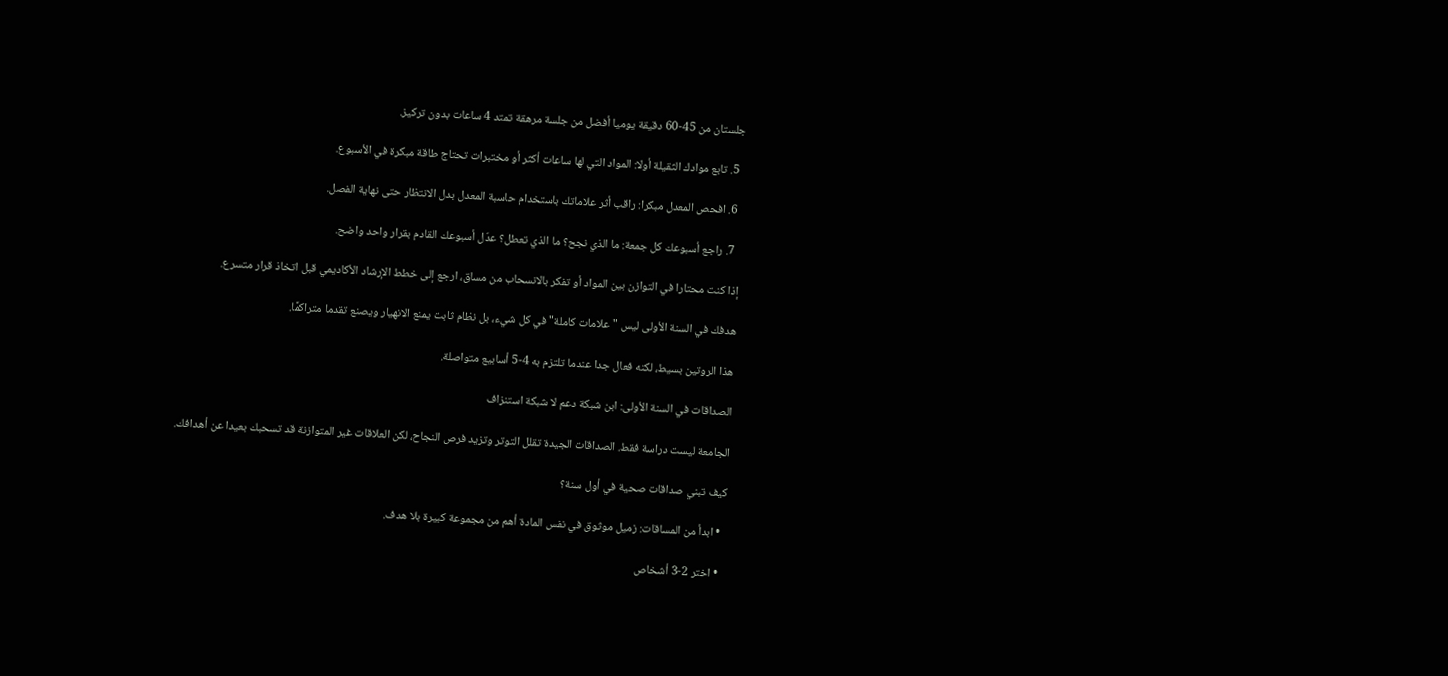جلستان من 45-60 دقيقة يوميا أفضل من جلسة مرهقة تمتد 4 ساعات بدون تركيز.

  5. تابع موادك الثقيلة أولا: المواد التي لها ساعات أكثر أو مختبرات تحتاج طاقة مبكرة في الأسبوع.

  6. افحص المعدل مبكرا: راقب أثر علاماتك باستخدام حاسبة المعدل بدل الانتظار حتى نهاية الفصل.

  7. راجع أسبوعك كل جمعة: ما الذي نجح؟ ما الذي تعطل؟ عدّل أسبوعك القادم بقرار واحد واضح.

إذا كنت محتارا في التوازن بين المواد أو تفكر بالانسحاب من مساق، ارجع إلى خطط الإرشاد الأكاديمي قبل اتخاذ قرار متسرع.

هدفك في السنة الأولى ليس "علامات كاملة" في كل شيء، بل نظام ثابت يمنع الانهيار ويصنع تقدما متراكمًا.

هذا الروتين بسيط، لكنه فعال جدا عندما تلتزم به 4-5 أسابيع متواصلة.

الصداقات في السنة الأولى: ابن شبكة دعم لا شبكة استنزاف

الجامعة ليست دراسة فقط. الصداقات الجيدة تقلل التوتر وتزيد فرص النجاح، لكن العلاقات غير المتوازنة قد تسحبك بعيدا عن أهدافك.

كيف تبني صداقات صحية في أول سنة؟

  • ابدأ من المساقات: زميل موثوق في نفس المادة أهم من مجموعة كبيرة بلا هدف.

  • اختر 2-3 أشخاص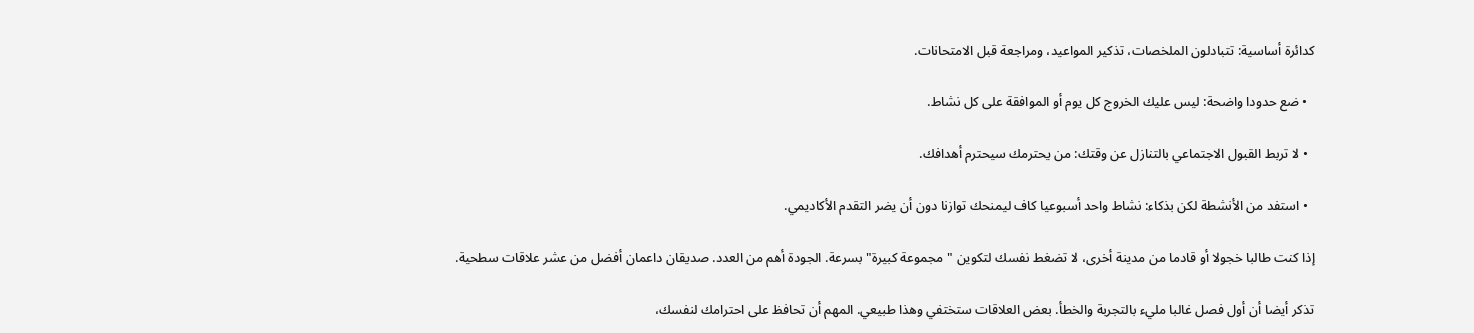كدائرة أساسية: تتبادلون الملخصات، تذكير المواعيد، ومراجعة قبل الامتحانات.

  • ضع حدودا واضحة: ليس عليك الخروج كل يوم أو الموافقة على كل نشاط.

  • لا تربط القبول الاجتماعي بالتنازل عن وقتك: من يحترمك سيحترم أهدافك.

  • استفد من الأنشطة لكن بذكاء: نشاط واحد أسبوعيا كاف ليمنحك توازنا دون أن يضر التقدم الأكاديمي.

إذا كنت طالبا خجولا أو قادما من مدينة أخرى، لا تضغط نفسك لتكوين "مجموعة كبيرة" بسرعة. الجودة أهم من العدد. صديقان داعمان أفضل من عشر علاقات سطحية.

تذكر أيضا أن أول فصل غالبا مليء بالتجربة والخطأ. بعض العلاقات ستختفي وهذا طبيعي. المهم أن تحافظ على احترامك لنفسك،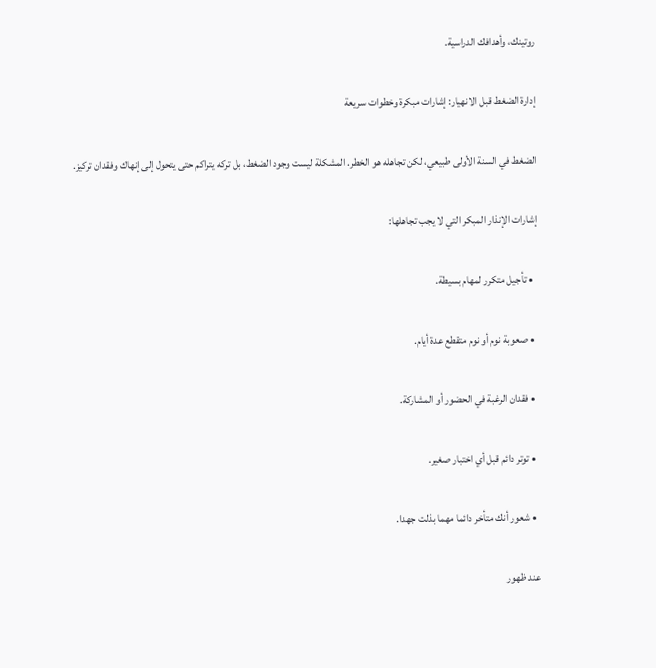روتينك، وأهدافك الدراسية.

إدارة الضغط قبل الانهيار: إشارات مبكرة وخطوات سريعة

الضغط في السنة الأولى طبيعي، لكن تجاهله هو الخطر. المشكلة ليست وجود الضغط، بل تركه يتراكم حتى يتحول إلى إنهاك وفقدان تركيز.

إشارات الإنذار المبكر التي لا يجب تجاهلها:

  • تأجيل متكرر لمهام بسيطة.

  • صعوبة نوم أو نوم متقطع عدة أيام.

  • فقدان الرغبة في الحضور أو المشاركة.

  • توتر دائم قبل أي اختبار صغير.

  • شعور أنك متأخر دائما مهما بذلت جهدا.

عند ظهور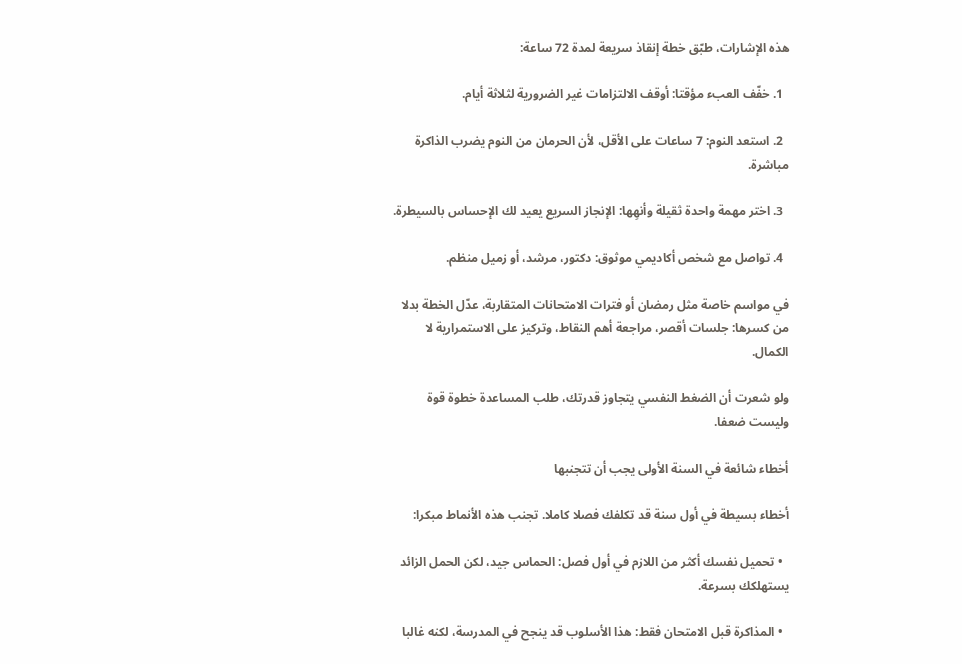هذه الإشارات، طبّق خطة إنقاذ سريعة لمدة 72 ساعة:

  1. خفّف العبء مؤقتا: أوقف الالتزامات غير الضرورية لثلاثة أيام.

  2. استعد النوم: 7 ساعات على الأقل، لأن الحرمان من النوم يضرب الذاكرة مباشرة.

  3. اختر مهمة واحدة ثقيلة وأنهِها: الإنجاز السريع يعيد لك الإحساس بالسيطرة.

  4. تواصل مع شخص أكاديمي موثوق: دكتور، مرشد، أو زميل منظم.

في مواسم خاصة مثل رمضان أو فترات الامتحانات المتقاربة، عدّل الخطة بدلا من كسرها: جلسات أقصر، مراجعة أهم النقاط، وتركيز على الاستمرارية لا الكمال.

ولو شعرت أن الضغط النفسي يتجاوز قدرتك، طلب المساعدة خطوة قوة وليست ضعفا.

أخطاء شائعة في السنة الأولى يجب أن تتجنبها

أخطاء بسيطة في أول سنة قد تكلفك فصلا كاملا. تجنب هذه الأنماط مبكرا:

  • تحميل نفسك أكثر من اللازم في أول فصل: الحماس جيد، لكن الحمل الزائد يستهلكك بسرعة.

  • المذاكرة قبل الامتحان فقط: هذا الأسلوب قد ينجح في المدرسة، لكنه غالبا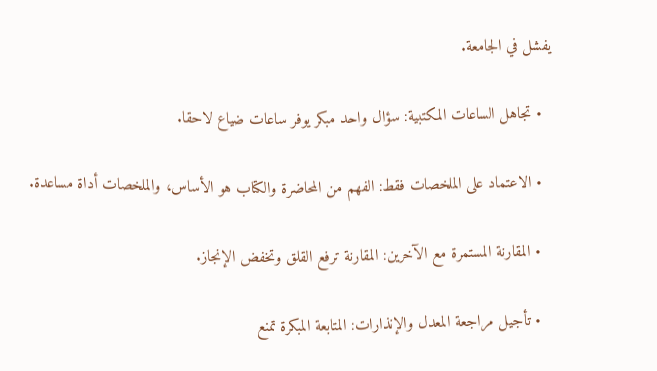يفشل في الجامعة.

  • تجاهل الساعات المكتبية: سؤال واحد مبكر يوفر ساعات ضياع لاحقا.

  • الاعتماد على الملخصات فقط: الفهم من المحاضرة والكتاب هو الأساس، والملخصات أداة مساعدة.

  • المقارنة المستمرة مع الآخرين: المقارنة ترفع القلق وتخفض الإنجاز.

  • تأجيل مراجعة المعدل والإنذارات: المتابعة المبكرة تمنع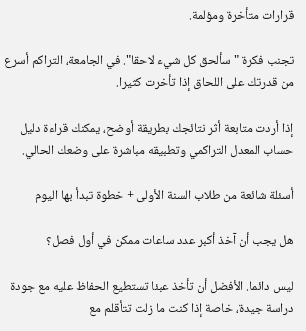قرارات متأخرة ومؤلمة.

تجنب فكرة "سألحق كل شيء لاحقا". في الجامعة، التراكم أسرع من قدرتك على اللحاق إذا تأخرت كثيرا.

إذا أردت متابعة أثر نتائجك بطريقة أوضح، يمكنك قراءة دليل حساب المعدل التراكمي وتطبيقه مباشرة على وضعك الحالي.

أسئلة شائعة من طلاب السنة الأولى + خطوة تبدأ بها اليوم

هل يجب أن آخذ أكبر عدد ساعات ممكن في أول فصل؟

ليس دائما. الأفضل أن تأخذ عبئا تستطيع الحفاظ عليه مع جودة دراسة جيدة، خاصة إذا كنت ما زلت تتأقلم مع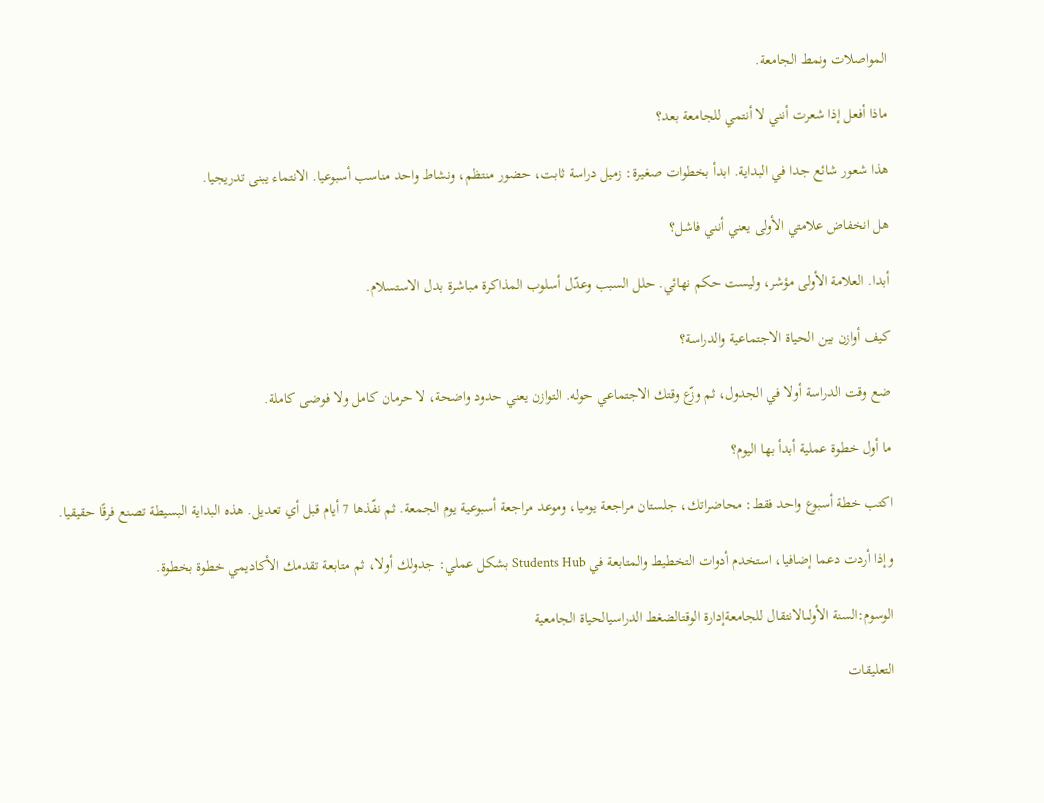المواصلات ونمط الجامعة.

ماذا أفعل إذا شعرت أنني لا أنتمي للجامعة بعد؟

هذا شعور شائع جدا في البداية. ابدأ بخطوات صغيرة: زميل دراسة ثابت، حضور منتظم، ونشاط واحد مناسب أسبوعيا. الانتماء يبنى تدريجيا.

هل انخفاض علامتي الأولى يعني أنني فاشل؟

أبدا. العلامة الأولى مؤشر، وليست حكم نهائي. حلل السبب وعدّل أسلوب المذاكرة مباشرة بدل الاستسلام.

كيف أوازن بين الحياة الاجتماعية والدراسة؟

ضع وقت الدراسة أولا في الجدول، ثم وزّع وقتك الاجتماعي حوله. التوازن يعني حدود واضحة، لا حرمان كامل ولا فوضى كاملة.

ما أول خطوة عملية أبدأ بها اليوم؟

اكتب خطة أسبوع واحد فقط: محاضراتك، جلستان مراجعة يوميا، وموعد مراجعة أسبوعية يوم الجمعة. ثم نفّذها 7 أيام قبل أي تعديل. هذه البداية البسيطة تصنع فرقًا حقيقيا.

وإذا أردت دعما إضافيا، استخدم أدوات التخطيط والمتابعة في Students Hub بشكل عملي: جدولك أولا، ثم متابعة تقدمك الأكاديمي خطوة بخطوة.

الوسوم:السنة الأولىالانتقال للجامعةإدارة الوقتالضغط الدراسيالحياة الجامعية

التعليقات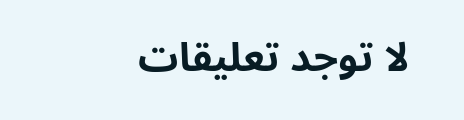لا توجد تعليقات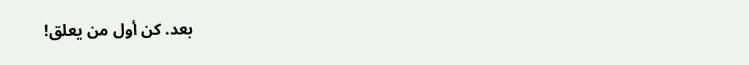بعد. كن أول من يعلق!